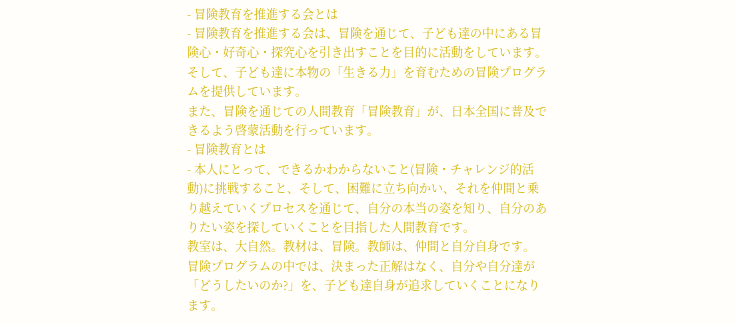- 冒険教育を推進する会とは
- 冒険教育を推進する会は、冒険を通じて、子ども達の中にある冒険心・好奇心・探究心を引き出すことを目的に活動をしています。
そして、子ども達に本物の「生きる力」を育むための冒険プログラムを提供しています。
また、冒険を通じての人間教育「冒険教育」が、日本全国に普及できるよう啓蒙活動を行っています。
- 冒険教育とは
- 本人にとって、できるかわからないこと(冒険・チャレンジ的活動)に挑戦すること、そして、困難に立ち向かい、それを仲間と乗り越えていくプロセスを通じて、自分の本当の姿を知り、自分のありたい姿を探していくことを目指した人間教育です。
教室は、大自然。教材は、冒険。教師は、仲間と自分自身です。
冒険プログラムの中では、決まった正解はなく、自分や自分達が「どうしたいのか?」を、子ども達自身が追求していくことになります。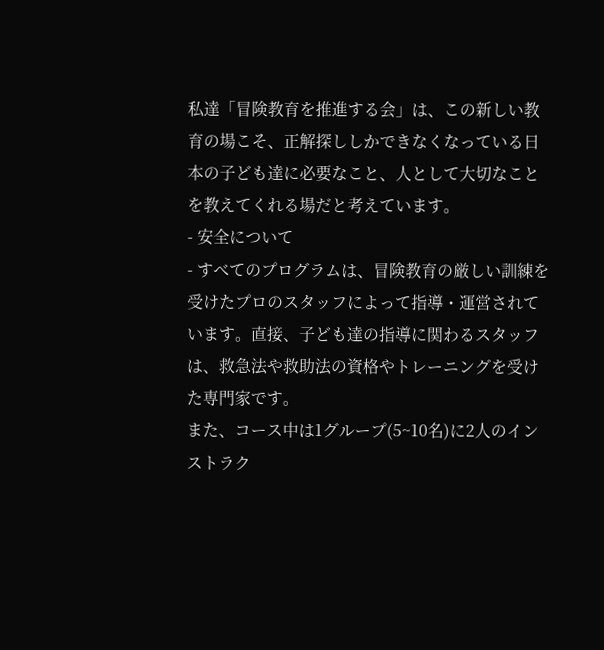私達「冒険教育を推進する会」は、この新しい教育の場こそ、正解探ししかできなくなっている日本の子ども達に必要なこと、人として大切なことを教えてくれる場だと考えています。
- 安全について
- すべてのプログラムは、冒険教育の厳しい訓練を受けたプロのスタッフによって指導・運営されています。直接、子ども達の指導に関わるスタッフは、救急法や救助法の資格やトレーニングを受けた専門家です。
また、コース中は1グループ(5~10名)に2人のインストラク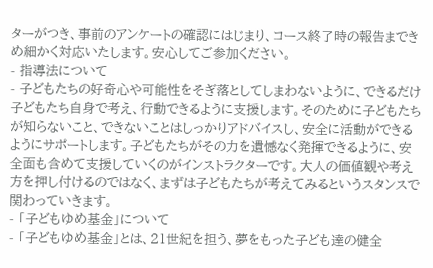ターがつき、事前のアンケートの確認にはじまり、コース終了時の報告まできめ細かく対応いたします。安心してご参加ください。
- 指導法について
- 子どもたちの好奇心や可能性をそぎ落としてしまわないように、できるだけ子どもたち自身で考え、行動できるように支援します。そのために子どもたちが知らないこと、できないことはしっかりアドバイスし、安全に活動ができるようにサポートします。子どもたちがその力を遺憾なく発揮できるように、安全面も含めて支援していくのがインストラクターです。大人の価値観や考え方を押し付けるのではなく、まずは子どもたちが考えてみるというスタンスで関わっていきます。
- 「子どもゆめ基金」について
- 「子どもゆめ基金」とは、21世紀を担う、夢をもった子ども達の健全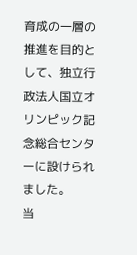育成の一層の推進を目的として、独立行政法人国立オリンピック記念総合センターに設けられました。
当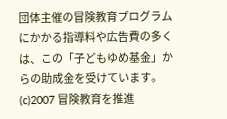団体主催の冒険教育プログラムにかかる指導料や広告費の多くは、この「子どもゆめ基金」からの助成金を受けています。
(c)2007 冒険教育を推進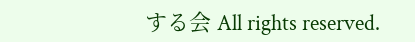する会 All rights reserved.